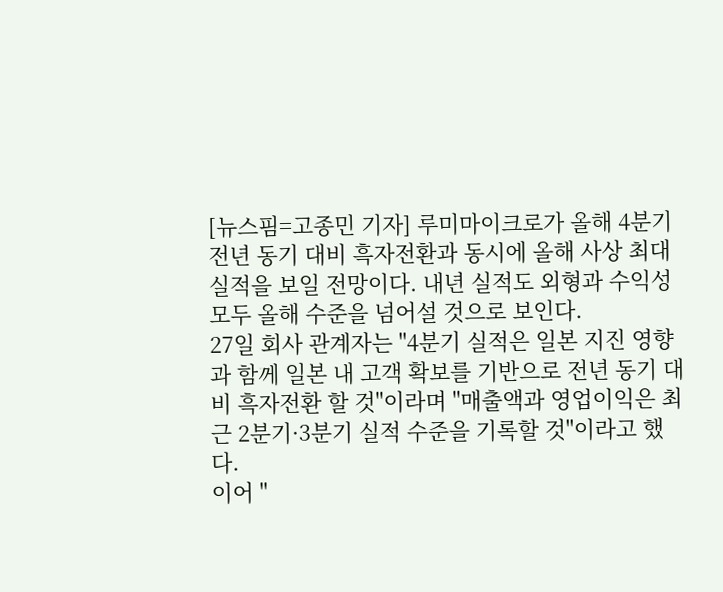[뉴스핌=고종민 기자] 루미마이크로가 올해 4분기 전년 동기 대비 흑자전환과 동시에 올해 사상 최대 실적을 보일 전망이다. 내년 실적도 외형과 수익성 모두 올해 수준을 넘어설 것으로 보인다.
27일 회사 관계자는 "4분기 실적은 일본 지진 영향과 함께 일본 내 고객 확보를 기반으로 전년 동기 대비 흑자전환 할 것"이라며 "매출액과 영업이익은 최근 2분기·3분기 실적 수준을 기록할 것"이라고 했다.
이어 "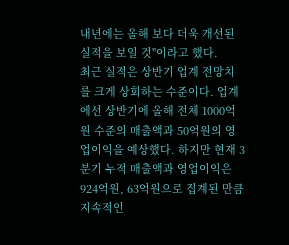내년에는 올해 보다 더욱 개선된 실적을 보일 것"이라고 했다.
최근 실적은 상반기 업계 전망치를 크게 상회하는 수준이다. 업계에선 상반기에 올해 전체 1000억원 수준의 매출액과 50억원의 영업이익을 예상했다. 하지만 현재 3분기 누적 매출액과 영업이익은 924억원, 63억원으로 집계된 만큼 지속적인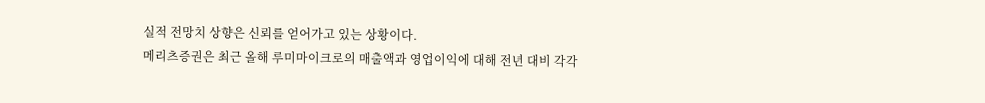실적 전망치 상향은 신뢰를 얻어가고 있는 상황이다.
메리츠증권은 최근 올해 루미마이크로의 매출액과 영업이익에 대해 전년 대비 각각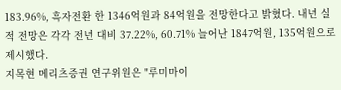183.96%, 흑자전환 한 1346억원과 84억원을 전망한다고 밝혔다. 내년 실적 전망은 각각 전년 대비 37.22%, 60.71% 늘어난 1847억원, 135억원으로 제시했다.
지목현 메리츠증권 연구위원은 "루미마이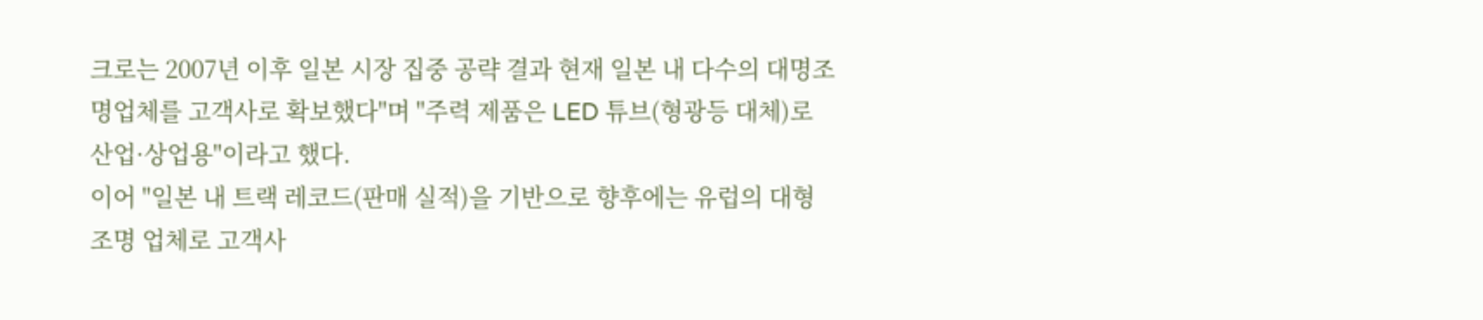크로는 2007년 이후 일본 시장 집중 공략 결과 현재 일본 내 다수의 대명조명업체를 고객사로 확보했다"며 "주력 제품은 LED 튜브(형광등 대체)로 산업·상업용"이라고 했다.
이어 "일본 내 트랙 레코드(판매 실적)을 기반으로 향후에는 유럽의 대형 조명 업체로 고객사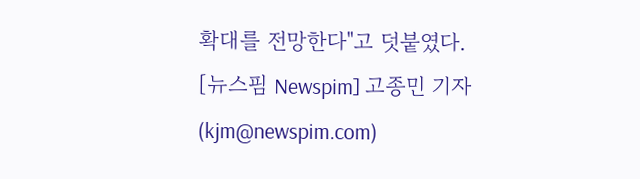확대를 전망한다"고 덧붙였다.
[뉴스핌 Newspim] 고종민 기자 (kjm@newspim.com)